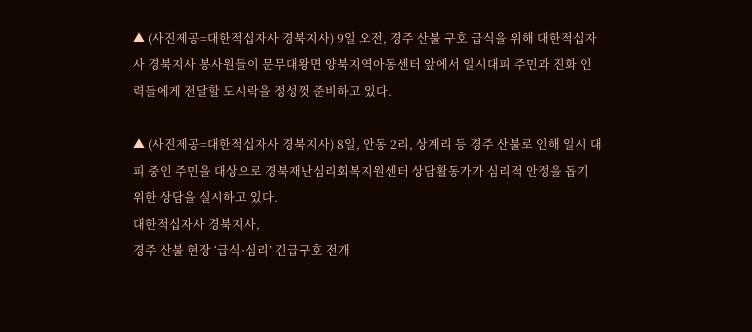▲ (사진제공=대한적십자사 경북지사) 9일 오전, 경주 산불 구호 급식을 위해 대한적십자사 경북지사 봉사원들이 문무대왕면 양북지역아동센터 앞에서 일시대피 주민과 진화 인력들에게 전달할 도시락을 정성껏 준비하고 있다.

▲ (사진제공=대한적십자사 경북지사) 8일, 안동 2리, 상계리 등 경주 산불로 인해 일시 대피 중인 주민을 대상으로 경북재난심리회복지원센터 상담활동가가 심리적 안정을 돕기 위한 상담을 실시하고 있다.
대한적십자사 경북지사,
경주 산불 현장 ‘급식·심리’ 긴급구호 전개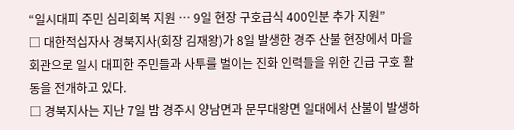“일시대피 주민 심리회복 지원 … 9일 현장 구호급식 400인분 추가 지원”
□ 대한적십자사 경북지사(회장 김재왕)가 8일 발생한 경주 산불 현장에서 마을회관으로 일시 대피한 주민들과 사투를 벌이는 진화 인력들을 위한 긴급 구호 활동을 전개하고 있다.
□ 경북지사는 지난 7일 밤 경주시 양남면과 문무대왕면 일대에서 산불이 발생하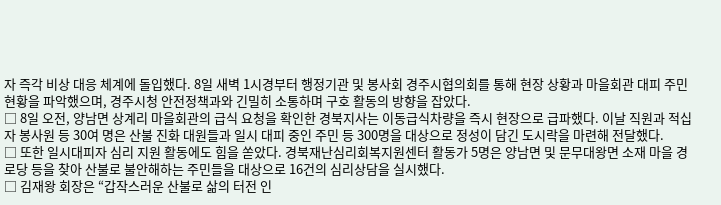자 즉각 비상 대응 체계에 돌입했다. 8일 새벽 1시경부터 행정기관 및 봉사회 경주시협의회를 통해 현장 상황과 마을회관 대피 주민 현황을 파악했으며, 경주시청 안전정책과와 긴밀히 소통하며 구호 활동의 방향을 잡았다.
□ 8일 오전, 양남면 상계리 마을회관의 급식 요청을 확인한 경북지사는 이동급식차량을 즉시 현장으로 급파했다. 이날 직원과 적십자 봉사원 등 30여 명은 산불 진화 대원들과 일시 대피 중인 주민 등 300명을 대상으로 정성이 담긴 도시락을 마련해 전달했다.
□ 또한 일시대피자 심리 지원 활동에도 힘을 쏟았다. 경북재난심리회복지원센터 활동가 5명은 양남면 및 문무대왕면 소재 마을 경로당 등을 찾아 산불로 불안해하는 주민들을 대상으로 16건의 심리상담을 실시했다.
□ 김재왕 회장은 “갑작스러운 산불로 삶의 터전 인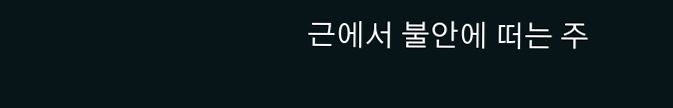근에서 불안에 떠는 주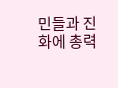민들과 진화에 총력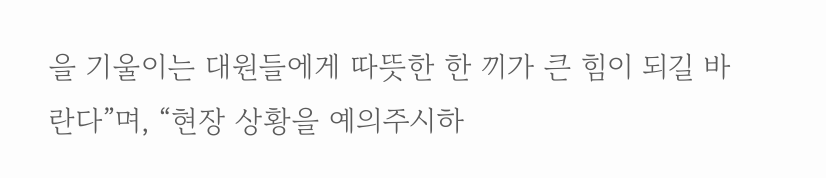을 기울이는 대원들에게 따뜻한 한 끼가 큰 힘이 되길 바란다”며, “현장 상황을 예의주시하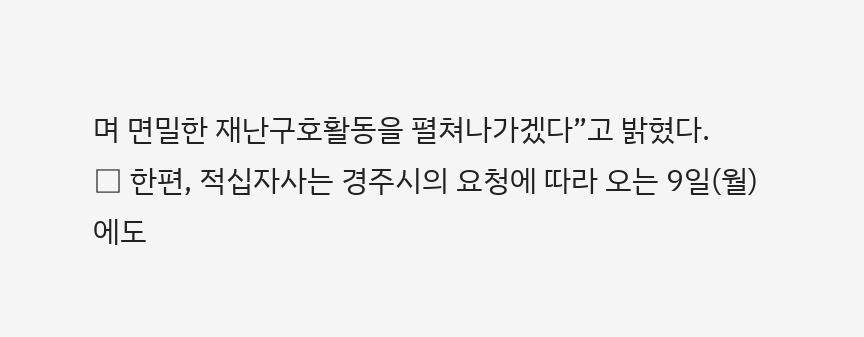며 면밀한 재난구호활동을 펼쳐나가겠다”고 밝혔다.
□ 한편, 적십자사는 경주시의 요청에 따라 오는 9일(월)에도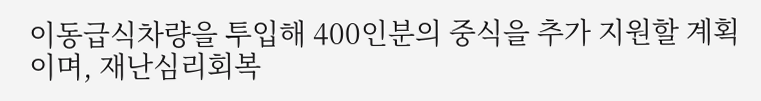이동급식차량을 투입해 400인분의 중식을 추가 지원할 계획이며, 재난심리회복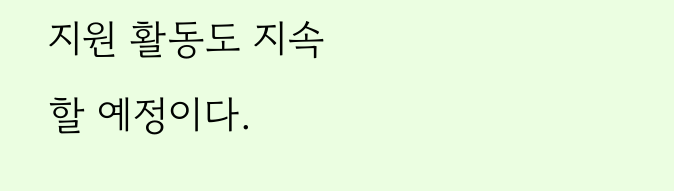지원 활동도 지속할 예정이다.